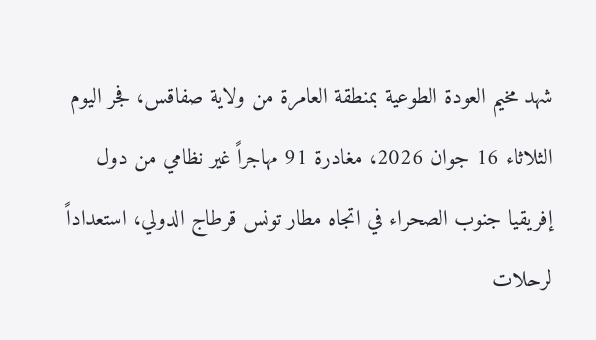شهد مخيم العودة الطوعية بمنطقة العامرة من ولاية صفاقس، فجر اليوم الثلاثاء 16 جوان 2026، مغادرة 91 مهاجراً غير نظامي من دول إفريقيا جنوب الصحراء في اتجاه مطار تونس قرطاج الدولي، استعداداً لرحلات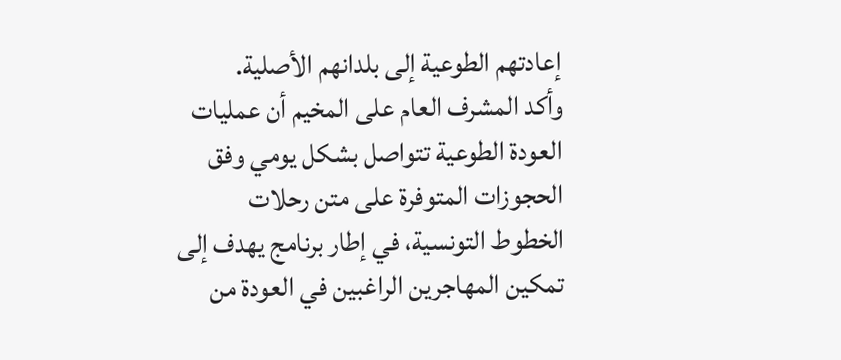إعادتهم الطوعية إلى بلدانهم الأصلية.
وأكد المشرف العام على المخيم أن عمليات العودة الطوعية تتواصل بشكل يومي وفق الحجوزات المتوفرة على متن رحلات الخطوط التونسية، في إطار برنامج يهدف إلى تمكين المهاجرين الراغبين في العودة من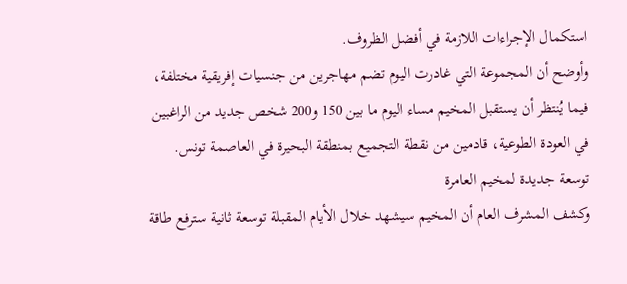استكمال الإجراءات اللازمة في أفضل الظروف.
وأوضح أن المجموعة التي غادرت اليوم تضم مهاجرين من جنسيات إفريقية مختلفة، فيما يُنتظر أن يستقبل المخيم مساء اليوم ما بين 150 و200 شخص جديد من الراغبين في العودة الطوعية، قادمين من نقطة التجميع بمنطقة البحيرة في العاصمة تونس.
توسعة جديدة لمخيم العامرة
وكشف المشرف العام أن المخيم سيشهد خلال الأيام المقبلة توسعة ثانية سترفع طاقة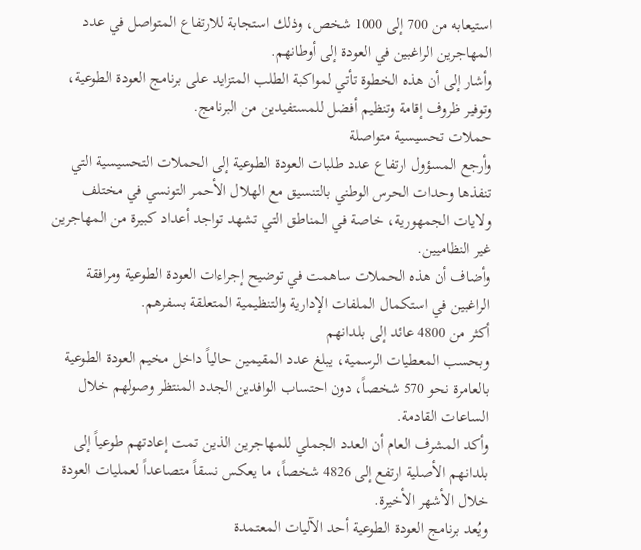استيعابه من 700 إلى 1000 شخص، وذلك استجابة للارتفاع المتواصل في عدد المهاجرين الراغبين في العودة إلى أوطانهم.
وأشار إلى أن هذه الخطوة تأتي لمواكبة الطلب المتزايد على برنامج العودة الطوعية، وتوفير ظروف إقامة وتنظيم أفضل للمستفيدين من البرنامج.
حملات تحسيسية متواصلة
وأرجع المسؤول ارتفاع عدد طلبات العودة الطوعية إلى الحملات التحسيسية التي تنفذها وحدات الحرس الوطني بالتنسيق مع الهلال الأحمر التونسي في مختلف ولايات الجمهورية، خاصة في المناطق التي تشهد تواجد أعداد كبيرة من المهاجرين غير النظاميين.
وأضاف أن هذه الحملات ساهمت في توضيح إجراءات العودة الطوعية ومرافقة الراغبين في استكمال الملفات الإدارية والتنظيمية المتعلقة بسفرهم.
أكثر من 4800 عائد إلى بلدانهم
وبحسب المعطيات الرسمية، يبلغ عدد المقيمين حالياً داخل مخيم العودة الطوعية بالعامرة نحو 570 شخصاً، دون احتساب الوافدين الجدد المنتظر وصولهم خلال الساعات القادمة.
وأكد المشرف العام أن العدد الجملي للمهاجرين الذين تمت إعادتهم طوعياً إلى بلدانهم الأصلية ارتفع إلى 4826 شخصاً، ما يعكس نسقاً متصاعداً لعمليات العودة خلال الأشهر الأخيرة.
ويُعد برنامج العودة الطوعية أحد الآليات المعتمدة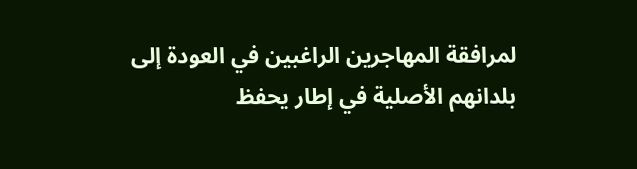لمرافقة المهاجرين الراغبين في العودة إلى بلدانهم الأصلية في إطار يحفظ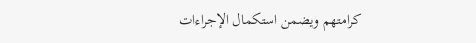كرامتهم ويضمن استكمال الإجراءات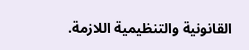القانونية والتنظيمية اللازمة.